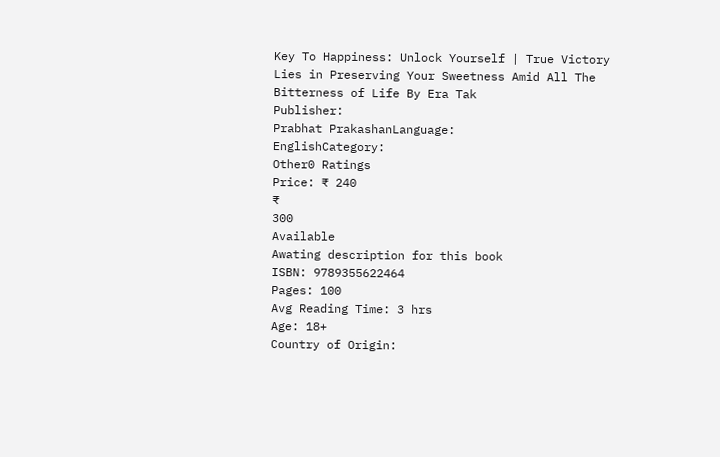Key To Happiness: Unlock Yourself | True Victory Lies in Preserving Your Sweetness Amid All The Bitterness of Life By Era Tak
Publisher:
Prabhat PrakashanLanguage:
EnglishCategory:
Other0 Ratings
Price: ₹ 240
₹
300
Available
Awating description for this book
ISBN: 9789355622464
Pages: 100
Avg Reading Time: 3 hrs
Age: 18+
Country of Origin: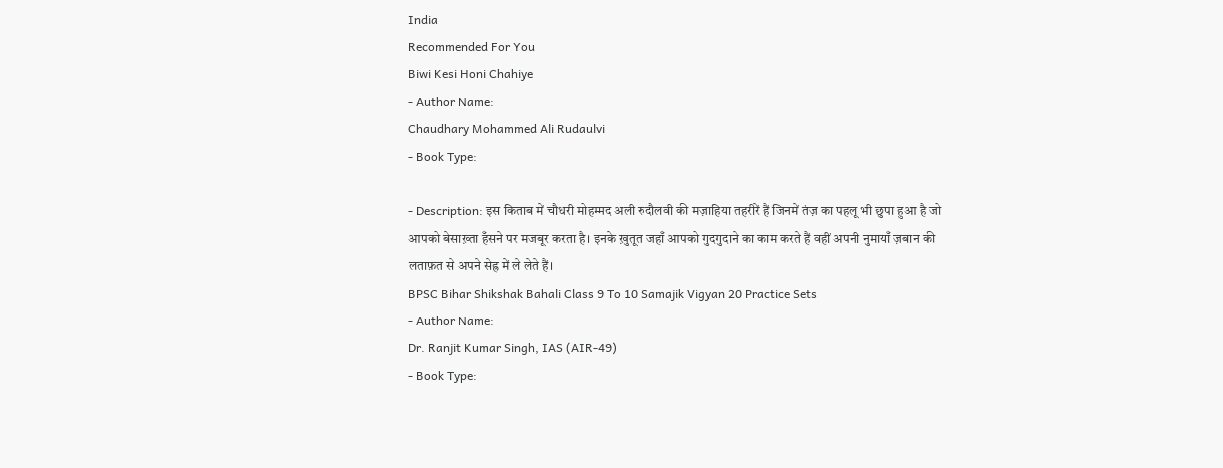India
Recommended For You
Biwi Kesi Honi Chahiye
- Author Name:
Chaudhary Mohammed Ali Rudaulvi
- Book Type:

- Description: इस किताब में चौधरी मोहम्मद अली रुदौलवी की मज़ाहिया तहरीरें हैं जिनमें तंज़ का पहलू भी छुपा हुआ है जो आपको बेसाख़्ता हँसने पर मजबूर करता है। इनके ख़ुतूत जहाँ आपको गुदगुदाने का काम करते हैं वहीं अपनी नुमायाँ ज़बान की लताफ़त से अपने सेह्र में ले लेते हैं।
BPSC Bihar Shikshak Bahali Class 9 To 10 Samajik Vigyan 20 Practice Sets
- Author Name:
Dr. Ranjit Kumar Singh, IAS (AIR-49)
- Book Type: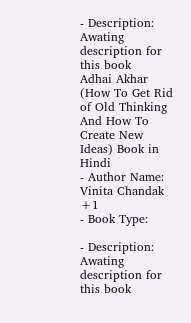- Description: Awating description for this book
Adhai Akhar (How To Get Rid of Old Thinking And How To Create New Ideas) Book in Hindi
- Author Name:
Vinita Chandak +1
- Book Type:

- Description: Awating description for this book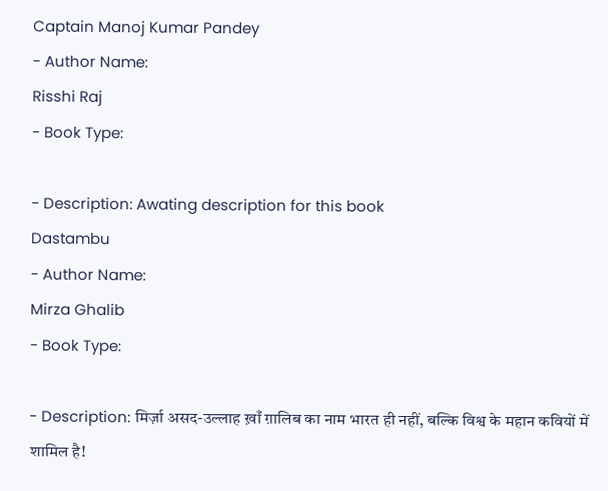Captain Manoj Kumar Pandey
- Author Name:
Risshi Raj
- Book Type:

- Description: Awating description for this book
Dastambu
- Author Name:
Mirza Ghalib
- Book Type:

- Description: मिर्ज़ा असद-उल्लाह ख़ाँ ग़ालिब का नाम भारत ही नहीं, बल्कि विश्व के महान कवियों में शामिल है!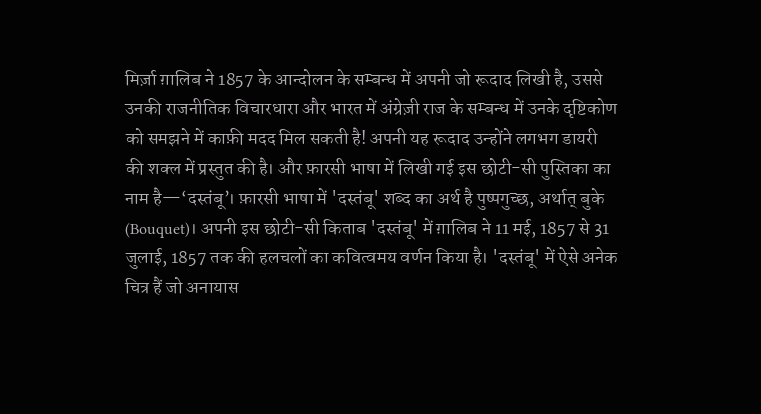मिर्ज़ा ग़ालिब ने 1857 के आन्दोलन के सम्बन्ध में अपनी जो रूदाद लिखी है, उससे उनकी राजनीतिक विचारधारा और भारत में अंग्रेज़ी राज के सम्बन्ध में उनके दृष्टिकोण को समझने में काफ़ी मदद मिल सकती है! अपनी यह रूदाद उन्होंने लगभग डायरी की शक्ल में प्रस्तुत की है। और फ़ारसी भाषा में लिखी गई इस छोटी-सी पुस्तिका का नाम है—‘दस्तंबू’। फ़ारसी भाषा में 'दस्तंबू' शब्द का अर्थ है पुष्पगुच्छ, अर्थात् बुके (Bouquet)। अपनी इस छोटी-सी किताब 'दस्तंबू' में ग़ालिब ने 11 मई, 1857 से 31 जुलाई, 1857 तक की हलचलों का कवित्वमय वर्णन किया है। 'दस्तंबू' में ऐसे अनेक चित्र हैं जो अनायास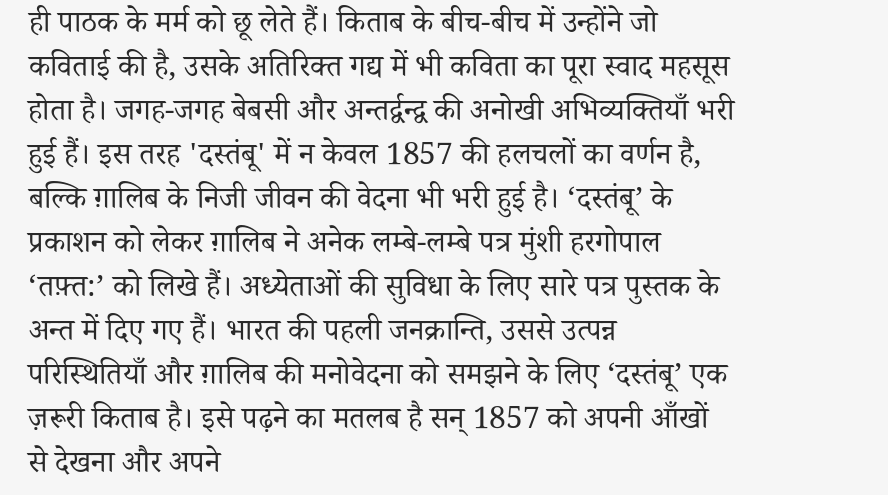ही पाठक के मर्म को छू लेते हैं। किताब के बीच-बीच में उन्होंने जो कविताई की है, उसके अतिरिक्त गद्य में भी कविता का पूरा स्वाद महसूस होता है। जगह-जगह बेबसी और अन्तर्द्वन्द्व की अनोखी अभिव्यक्तियाँ भरी हुई हैं। इस तरह 'दस्तंबू' में न केवल 1857 की हलचलों का वर्णन है, बल्कि ग़ालिब के निजी जीवन की वेदना भी भरी हुई है। ‘दस्तंबू’ के प्रकाशन को लेकर ग़ालिब ने अनेक लम्बे-लम्बे पत्र मुंशी हरगोपाल ‘तफ़्त:’ को लिखे हैं। अध्येताओं की सुविधा के लिए सारे पत्र पुस्तक के अन्त में दिए गए हैं। भारत की पहली जनक्रान्ति, उससे उत्पन्न परिस्थितियाँ और ग़ालिब की मनोवेदना को समझने के लिए ‘दस्तंबू’ एक ज़रूरी किताब है। इसे पढ़ने का मतलब है सन् 1857 को अपनी आँखों से देखना और अपने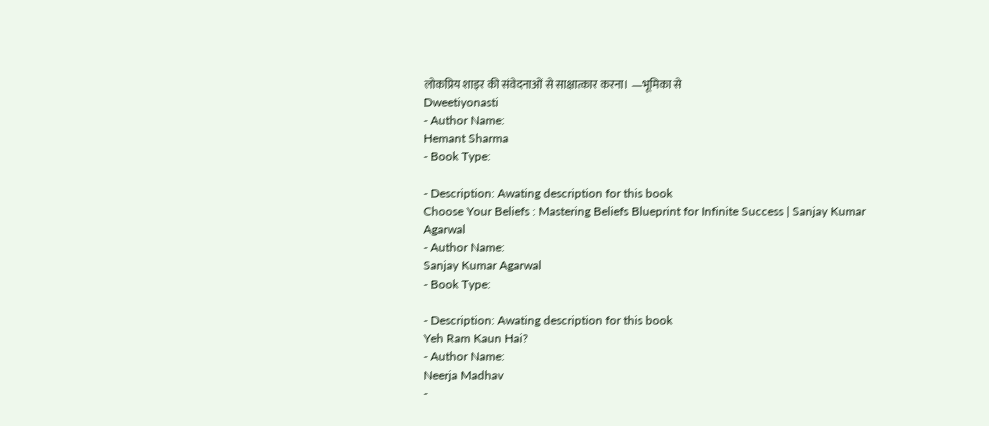लोकप्रिय शाइर की संवेदनाओं से साक्षात्कार करना। —भूमिका से
Dweetiyonasti
- Author Name:
Hemant Sharma
- Book Type:

- Description: Awating description for this book
Choose Your Beliefs : Mastering Beliefs Blueprint for Infinite Success | Sanjay Kumar Agarwal
- Author Name:
Sanjay Kumar Agarwal
- Book Type:

- Description: Awating description for this book
Yeh Ram Kaun Hai?
- Author Name:
Neerja Madhav
-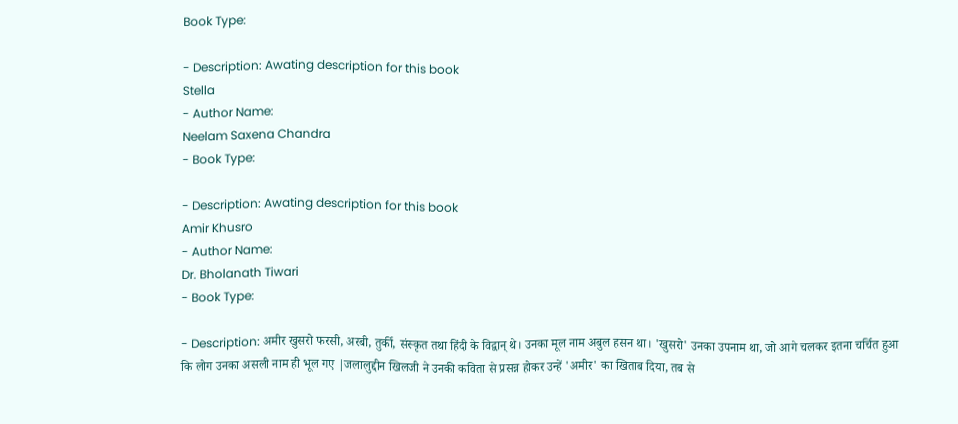Book Type:

- Description: Awating description for this book
Stella
- Author Name:
Neelam Saxena Chandra
- Book Type:

- Description: Awating description for this book
Amir Khusro
- Author Name:
Dr. Bholanath Tiwari
- Book Type:

- Description: अमीर खुसरो फरसी, अरबी, तुर्की, संस्कृत तथा हिंदी के विद्वान् थे। उनका मूल नाम अबुल हसन था। 'खुसरो' उनका उपनाम था, जो आगे चलकर इतना चर्चित हुआ कि लोग उनका असली नाम ही भूल गए |जलालुद्दीन खिलजी ने उनकी कविता से प्रसन्न होकर उन्हें 'अमीर' का खिताब दिया, तब से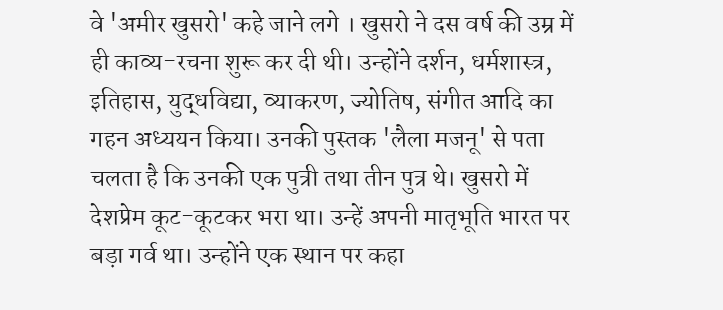वे 'अमीर खुसरो' कहे जाने लगे । खुसरो ने दस वर्ष की उम्र में ही काव्य-रचना शुरू कर दी थी। उन्होंने दर्शन, धर्मशास्त्र, इतिहास, युद्धविद्या, व्याकरण, ज्योतिष, संगीत आदि का गहन अध्ययन किया। उनकी पुस्तक 'लैला मजनू' से पता चलता है कि उनकी एक पुत्री तथा तीन पुत्र थे। खुसरो में देशप्रेम कूट-कूटकर भरा था। उन्हें अपनी मातृभूति भारत पर बड़ा गर्व था। उन्होंने एक स्थान पर कहा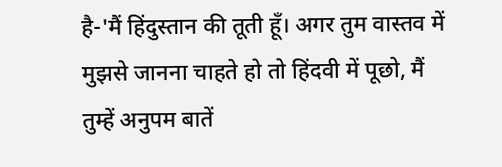है-'मैं हिंदुस्तान की तूती हूँ। अगर तुम वास्तव में मुझसे जानना चाहते हो तो हिंदवी में पूछो, मैं तुम्हें अनुपम बातें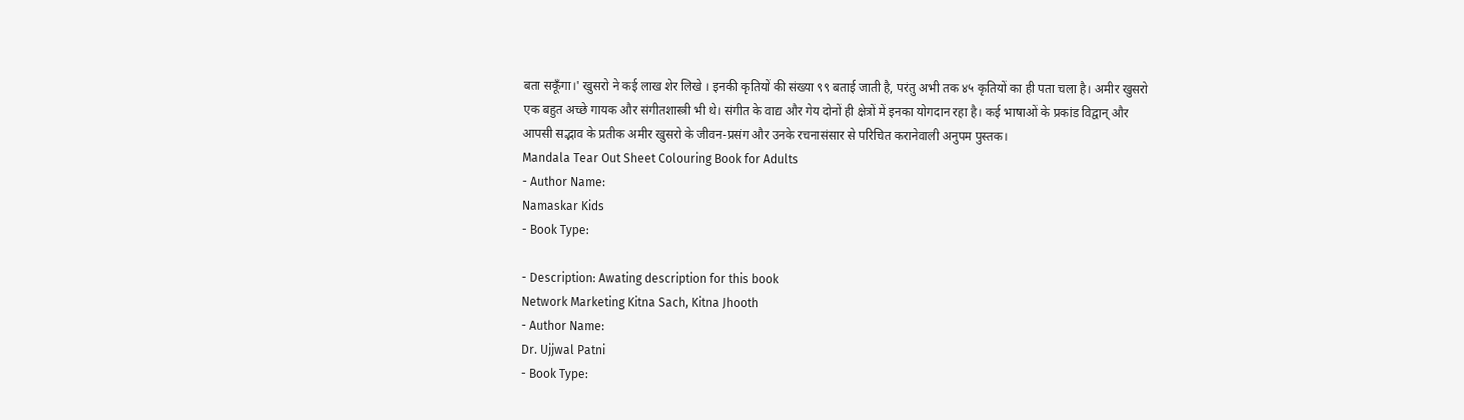बता सकूँगा।' खुसरो ने कई लाख शेर लिखे । इनकी कृतियों की संख्या ९९ बताई जाती है, परंतु अभी तक ४५ कृतियों का ही पता चला है। अमीर खुसरो एक बहुत अच्छे गायक और संगीतशास्त्री भी थे। संगीत के वाद्य और गेय दोनों ही क्षेत्रों में इनका योगदान रहा है। कई भाषाओं के प्रकांड विद्वान् और आपसी सद्भाव के प्रतीक अमीर खुसरो के जीवन-प्रसंग और उनके रचनासंसार से परिचित करानेवाली अनुपम पुस्तक।
Mandala Tear Out Sheet Colouring Book for Adults
- Author Name:
Namaskar Kids
- Book Type:

- Description: Awating description for this book
Network Marketing Kitna Sach, Kitna Jhooth
- Author Name:
Dr. Ujjwal Patni
- Book Type: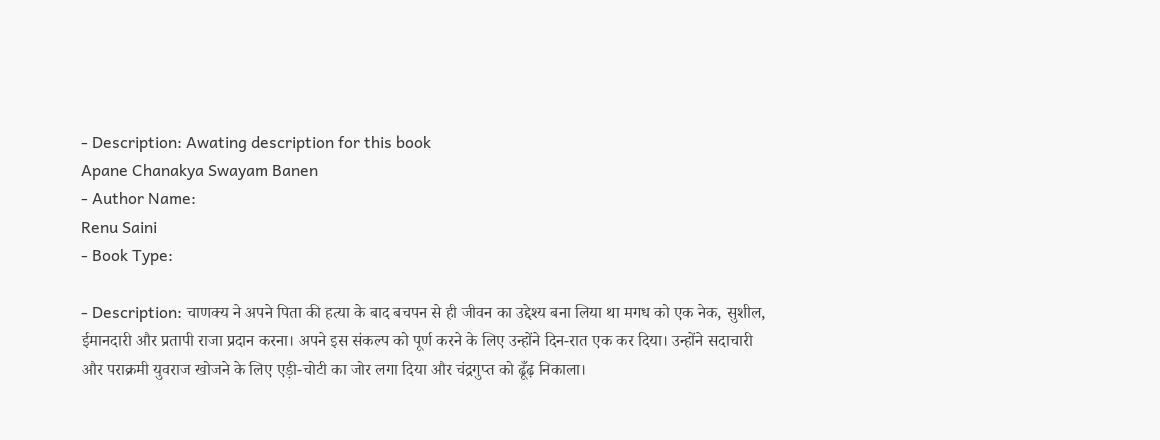- Description: Awating description for this book
Apane Chanakya Swayam Banen
- Author Name:
Renu Saini
- Book Type:

- Description: चाणक्य ने अपने पिता की हत्या के बाद बचपन से ही जीवन का उद्देश्य बना लिया था मगध को एक नेक, सुशील, ईमानदारी और प्रतापी राजा प्रदान करना। अपने इस संकल्प को पूर्ण करने के लिए उन्होंने दिन-रात एक कर दिया। उन्होंने सदाचारी और पराक्रमी युवराज खोजने के लिए एड़ी-चोटी का जोर लगा दिया और चंद्रगुप्त को ढूँढ़ निकाला।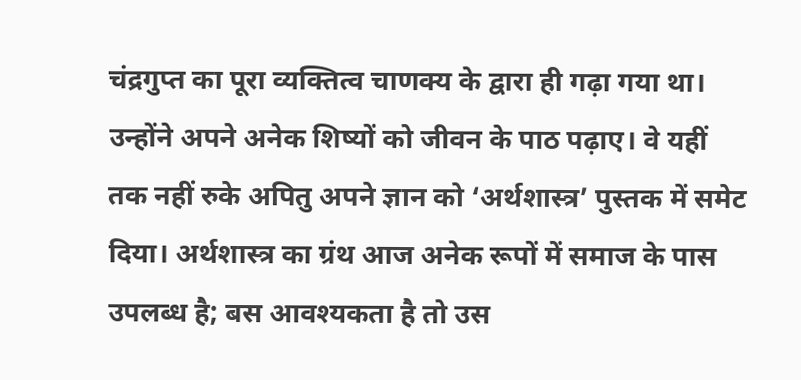चंद्रगुप्त का पूरा व्यक्तित्व चाणक्य के द्वारा ही गढ़ा गया था। उन्होंने अपने अनेक शिष्यों को जीवन के पाठ पढ़ाए। वे यहीं तक नहीं रुके अपितु अपने ज्ञान को ‘अर्थशास्त्र’ पुस्तक में समेट दिया। अर्थशास्त्र का ग्रंथ आज अनेक रूपों में समाज के पास उपलब्ध है; बस आवश्यकता है तो उस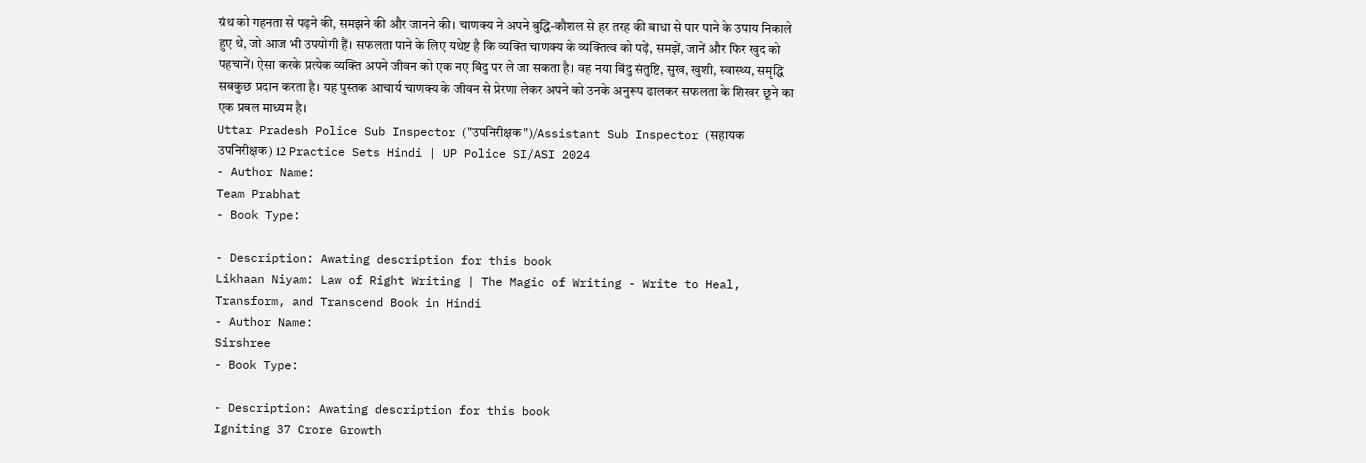ग्रंथ को गहनता से पढ़ने की, समझने की और जानने की। चाणक्य ने अपने बुद्धि-कौशल से हर तरह की बाधा से पार पाने के उपाय निकाले हुए थे, जो आज भी उपयोगी हैं। सफलता पाने के लिए यथेष्ट है कि व्यक्ति चाणक्य के व्यक्तित्व को पढ़ें, समझें, जानें और फिर खुद को पहचानें। ऐसा करके प्रत्येक व्यक्ति अपने जीवन को एक नए बिंदु पर ले जा सकता है। वह नया बिंदु संतुष्टि, सुख, खुशी, स्वास्थ्य, समृद्धि सबकुछ प्रदान करता है। यह पुस्तक आचार्य चाणक्य के जीवन से प्रेरणा लेकर अपने को उनके अनुरूप ढालकर सफलता के शिखर छूने का एक प्रबल माध्यम है।
Uttar Pradesh Police Sub Inspector ("उपनिरीक्षक")/Assistant Sub Inspector (सहायक उपनिरीक्षक) 12 Practice Sets Hindi | UP Police SI/ASI 2024
- Author Name:
Team Prabhat
- Book Type:

- Description: Awating description for this book
Likhaan Niyam: Law of Right Writing | The Magic of Writing - Write to Heal, Transform, and Transcend Book in Hindi
- Author Name:
Sirshree
- Book Type:

- Description: Awating description for this book
Igniting 37 Crore Growth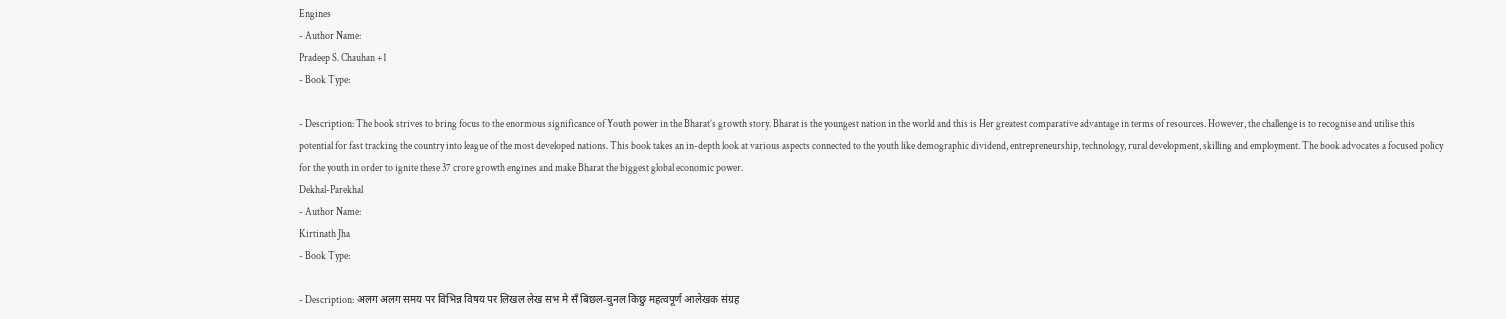Engines
- Author Name:
Pradeep S. Chauhan +1
- Book Type:

- Description: The book strives to bring focus to the enormous significance of Youth power in the Bharat’s growth story. Bharat is the youngest nation in the world and this is Her greatest comparative advantage in terms of resources. However, the challenge is to recognise and utilise this potential for fast tracking the country into league of the most developed nations. This book takes an in-depth look at various aspects connected to the youth like demographic dividend, entrepreneurship, technology, rural development, skilling and employment. The book advocates a focused policy for the youth in order to ignite these 37 crore growth engines and make Bharat the biggest global economic power.
Dekhal-Parekhal
- Author Name:
Kirtinath Jha
- Book Type:

- Description: अलग अलग समय पर विभिन्न विषय पर लिखल लेख सभ मे सँ बिछल-चुनल किछु महत्वपूर्ण आलेखक संग्रह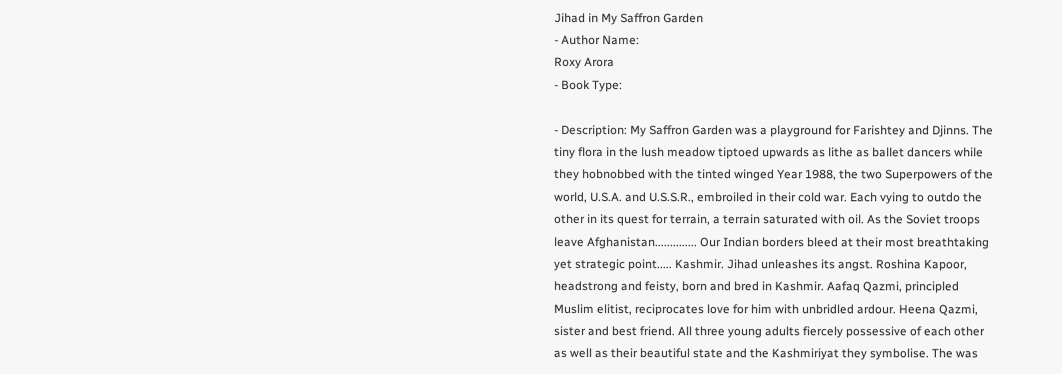Jihad in My Saffron Garden
- Author Name:
Roxy Arora
- Book Type:

- Description: My Saffron Garden was a playground for Farishtey and Djinns. The tiny flora in the lush meadow tiptoed upwards as lithe as ballet dancers while they hobnobbed with the tinted winged Year 1988, the two Superpowers of the world, U.S.A. and U.S.S.R., embroiled in their cold war. Each vying to outdo the other in its quest for terrain, a terrain saturated with oil. As the Soviet troops leave Afghanistan.............. Our Indian borders bleed at their most breathtaking yet strategic point..... Kashmir. Jihad unleashes its angst. Roshina Kapoor, headstrong and feisty, born and bred in Kashmir. Aafaq Qazmi, principled Muslim elitist, reciprocates love for him with unbridled ardour. Heena Qazmi, sister and best friend. All three young adults fiercely possessive of each other as well as their beautiful state and the Kashmiriyat they symbolise. The was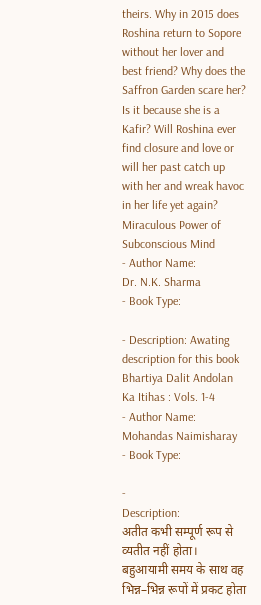theirs. Why in 2015 does Roshina return to Sopore without her lover and best friend? Why does the Saffron Garden scare her? Is it because she is a Kafir? Will Roshina ever find closure and love or will her past catch up with her and wreak havoc in her life yet again?
Miraculous Power of Subconscious Mind
- Author Name:
Dr. N.K. Sharma
- Book Type:

- Description: Awating description for this book
Bhartiya Dalit Andolan Ka Itihas : Vols. 1-4
- Author Name:
Mohandas Naimisharay
- Book Type:

-
Description:
अतीत कभी सम्पूर्ण रूप से व्यतीत नहीं होता। बहुआयामी समय के साथ वह भिन्न–भिन्न रूपों में प्रकट होता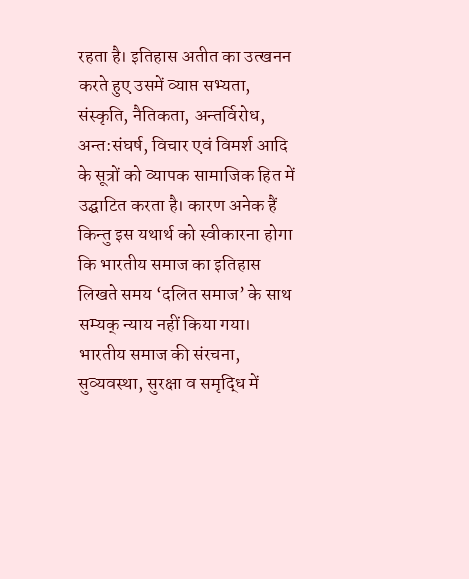रहता है। इतिहास अतीत का उत्खनन करते हुए उसमें व्याप्त सभ्यता, संस्कृति, नैतिकता, अन्तर्विरोध, अन्त:संघर्ष, विचार एवं विमर्श आदि के सूत्रों को व्यापक सामाजिक हित में उद्घाटित करता है। कारण अनेक हैं किन्तु इस यथार्थ को स्वीकारना होगा कि भारतीय समाज का इतिहास लिखते समय ‘दलित समाज’ के साथ सम्यक् न्याय नहीं किया गया। भारतीय समाज की संरचना, सुव्यवस्था, सुरक्षा व समृद्धि में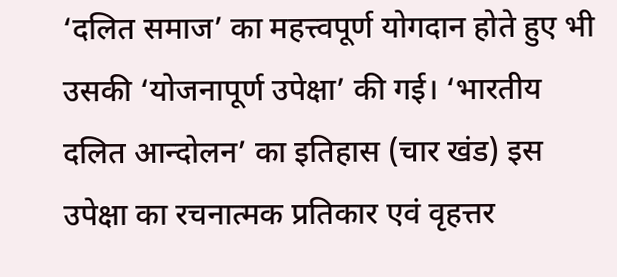‘दलित समाज’ का महत्त्वपूर्ण योगदान होते हुए भी उसकी ‘योजनापूर्ण उपेक्षा’ की गई। ‘भारतीय दलित आन्दोलन’ का इतिहास (चार खंड) इस उपेक्षा का रचनात्मक प्रतिकार एवं वृहत्तर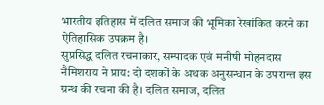भारतीय इतिहास में दलित समाज की भूमिका रेखांकित करने का ऐतिहासिक उपक्रम है।
सुप्रसिद्ध दलित रचनाकार, सम्पादक एवं मनीषी मोहनदास नैमिशराय ने प्राय: दो दशकों के अथक अनुसन्धान के उपरान्त इस ग्रन्थ की रचना की है। दलित समाज, दलित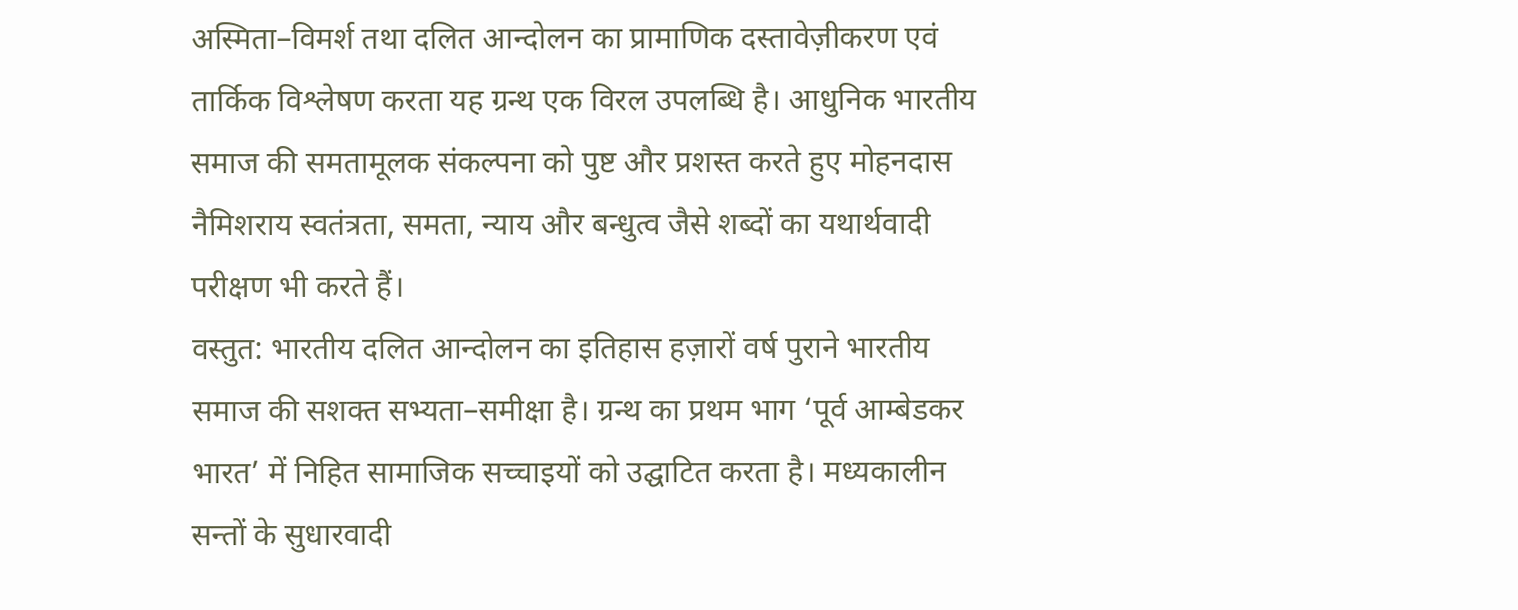अस्मिता–विमर्श तथा दलित आन्दोलन का प्रामाणिक दस्तावेज़ीकरण एवं तार्किक विश्लेषण करता यह ग्रन्थ एक विरल उपलब्धि है। आधुनिक भारतीय समाज की समतामूलक संकल्पना को पुष्ट और प्रशस्त करते हुए मोहनदास नैमिशराय स्वतंत्रता, समता, न्याय और बन्धुत्व जैसे शब्दों का यथार्थवादी परीक्षण भी करते हैं।
वस्तुत: भारतीय दलित आन्दोलन का इतिहास हज़ारों वर्ष पुराने भारतीय समाज की सशक्त सभ्यता–समीक्षा है। ग्रन्थ का प्रथम भाग ‘पूर्व आम्बेडकर भारत’ में निहित सामाजिक सच्चाइयों को उद्घाटित करता है। मध्यकालीन सन्तों के सुधारवादी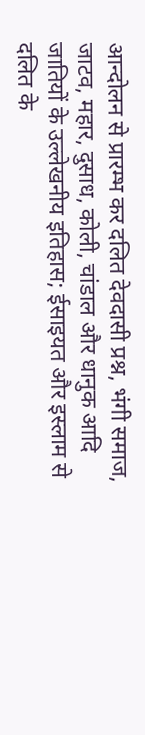आन्दोलन से प्रारम्भ कर दलित देवदासी प्रश्न, भंगी समाज, जाटव, महार, दुसाध, कोली, चांडाल और धानुक आदि जातियों के उल्लेखनीय इतिहास; ईसाइयत और इस्लाम से दलित के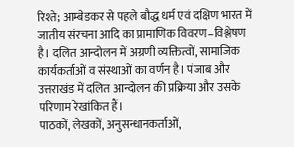रिश्ते; आम्बेडकर से पहले बौद्ध धर्म एवं दक्षिण भारत में जातीय संरचना आदि का प्रामाणिक विवरण–विश्लेषण है। दलित आन्दोलन में अग्रणी व्यक्तित्वों, सामाजिक कार्यकर्ताओं व संस्थाओं का वर्णन है। पंजाब और उत्तराखंड में दलित आन्दोलन की प्रक्रिया और उसके परिणाम रेखांकित हैं।
पाठकों, लेखकों, अनुसन्धानकर्ताओं,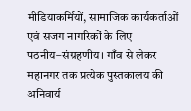मीडियाकर्मियों, सामाजिक कार्यकर्ताओं एवं सजग नागरिकों के लिए पठनीय–संग्रहणीय। गाँव से लेकर महानगर तक प्रत्येक पुस्तकालय की अनिवार्य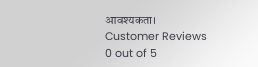आवश्यकता।
Customer Reviews
0 out of 5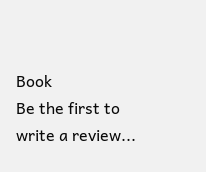Book
Be the first to write a review...